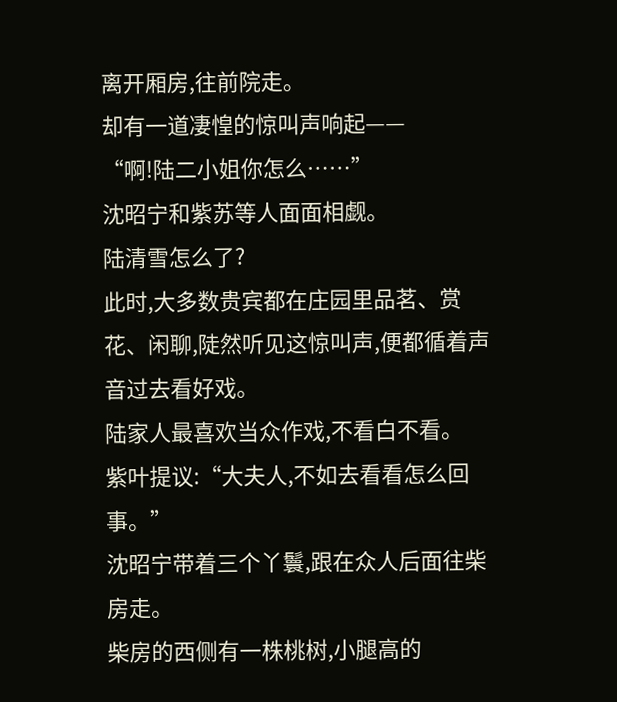离开厢房,往前院走。
却有一道凄惶的惊叫声响起——
“啊!陆二小姐你怎么……”
沈昭宁和紫苏等人面面相觑。
陆清雪怎么了?
此时,大多数贵宾都在庄园里品茗、赏花、闲聊,陡然听见这惊叫声,便都循着声音过去看好戏。
陆家人最喜欢当众作戏,不看白不看。
紫叶提议:“大夫人,不如去看看怎么回事。”
沈昭宁带着三个丫鬟,跟在众人后面往柴房走。
柴房的西侧有一株桃树,小腿高的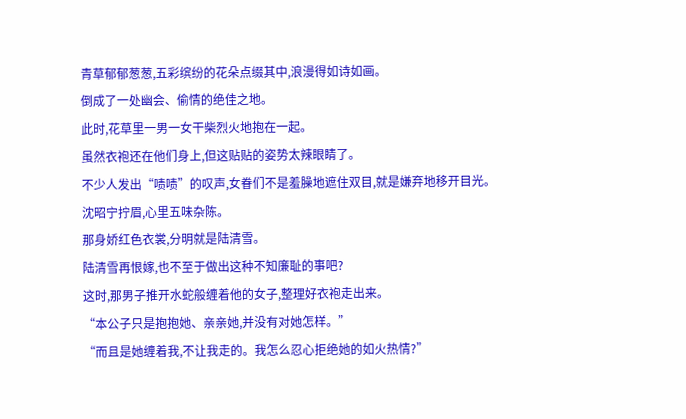青草郁郁葱葱,五彩缤纷的花朵点缀其中,浪漫得如诗如画。
倒成了一处幽会、偷情的绝佳之地。
此时,花草里一男一女干柴烈火地抱在一起。
虽然衣袍还在他们身上,但这贴贴的姿势太辣眼睛了。
不少人发出“啧啧”的叹声,女眷们不是羞臊地遮住双目,就是嫌弃地移开目光。
沈昭宁拧眉,心里五味杂陈。
那身娇红色衣裳,分明就是陆清雪。
陆清雪再恨嫁,也不至于做出这种不知廉耻的事吧?
这时,那男子推开水蛇般缠着他的女子,整理好衣袍走出来。
“本公子只是抱抱她、亲亲她,并没有对她怎样。”
“而且是她缠着我,不让我走的。我怎么忍心拒绝她的如火热情?”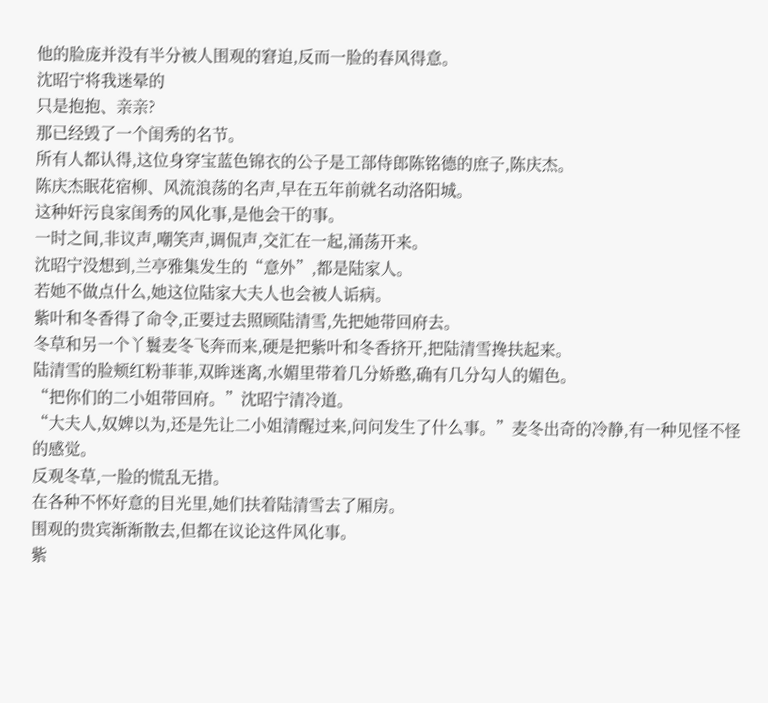他的脸庞并没有半分被人围观的窘迫,反而一脸的春风得意。
沈昭宁将我迷晕的
只是抱抱、亲亲?
那已经毁了一个闺秀的名节。
所有人都认得,这位身穿宝蓝色锦衣的公子是工部侍郎陈铭德的庶子,陈庆杰。
陈庆杰眠花宿柳、风流浪荡的名声,早在五年前就名动洛阳城。
这种奸污良家闺秀的风化事,是他会干的事。
一时之间,非议声,嘲笑声,调侃声,交汇在一起,涌荡开来。
沈昭宁没想到,兰亭雅集发生的“意外”,都是陆家人。
若她不做点什么,她这位陆家大夫人也会被人诟病。
紫叶和冬香得了命令,正要过去照顾陆清雪,先把她带回府去。
冬草和另一个丫鬟麦冬飞奔而来,硬是把紫叶和冬香挤开,把陆清雪搀扶起来。
陆清雪的脸颊红粉菲菲,双眸迷离,水媚里带着几分娇憨,确有几分勾人的媚色。
“把你们的二小姐带回府。”沈昭宁清冷道。
“大夫人,奴婢以为,还是先让二小姐清醒过来,问问发生了什么事。”麦冬出奇的冷静,有一种见怪不怪的感觉。
反观冬草,一脸的慌乱无措。
在各种不怀好意的目光里,她们扶着陆清雪去了厢房。
围观的贵宾渐渐散去,但都在议论这件风化事。
紫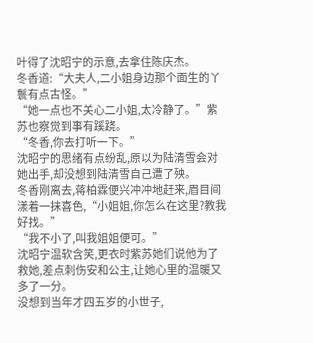叶得了沈昭宁的示意,去拿住陈庆杰。
冬香道:“大夫人,二小姐身边那个面生的丫鬟有点古怪。”
“她一点也不关心二小姐,太冷静了。”紫苏也察觉到事有蹊跷。
“冬香,你去打听一下。”
沈昭宁的思绪有点纷乱,原以为陆清雪会对她出手,却没想到陆清雪自己遭了殃。
冬香刚离去,蒋柏霖便兴冲冲地赶来,眉目间漾着一抹喜色,“小姐姐,你怎么在这里?教我好找。”
“我不小了,叫我姐姐便可。”
沈昭宁温软含笑,更衣时紫苏她们说他为了救她,差点刺伤安和公主,让她心里的温暖又多了一分。
没想到当年才四五岁的小世子,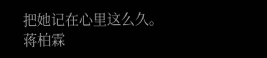把她记在心里这么久。
蒋柏霖